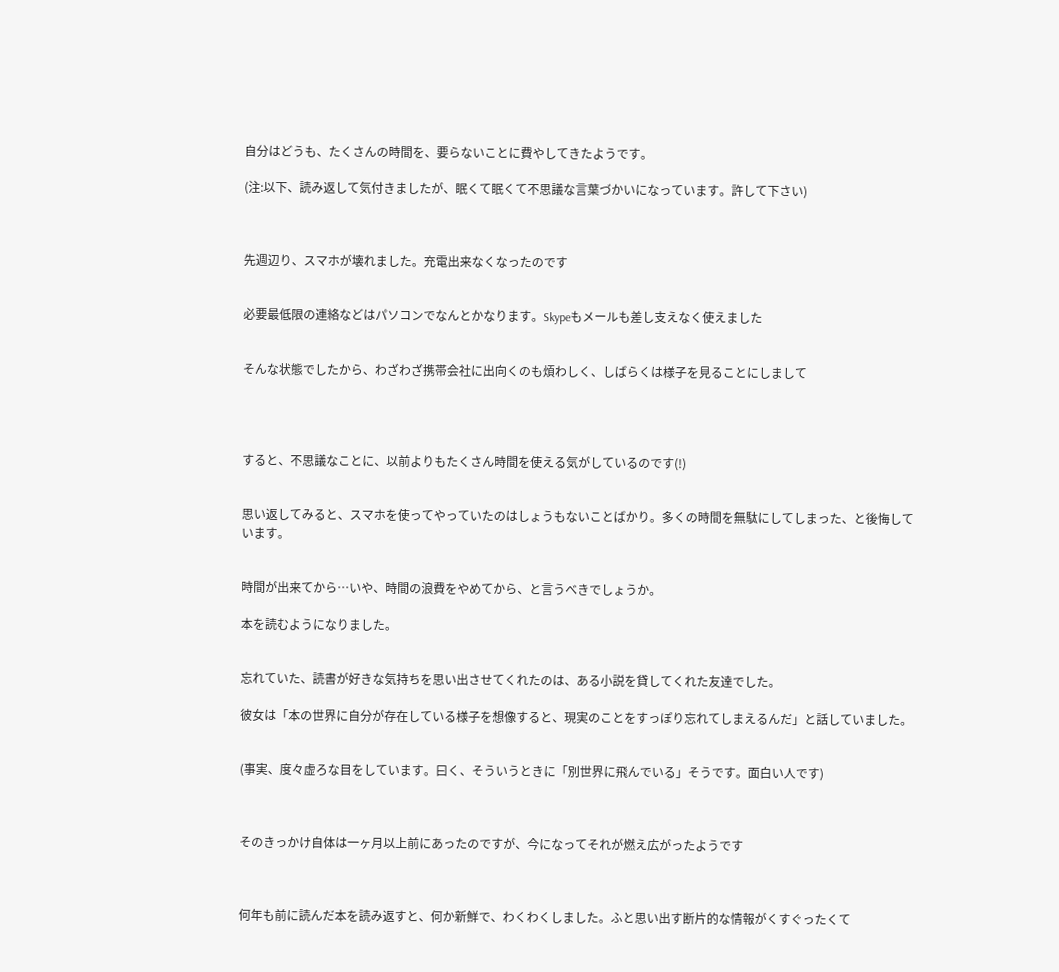自分はどうも、たくさんの時間を、要らないことに費やしてきたようです。

(注:以下、読み返して気付きましたが、眠くて眠くて不思議な言葉づかいになっています。許して下さい)



先週辺り、スマホが壊れました。充電出来なくなったのです


必要最低限の連絡などはパソコンでなんとかなります。Skypeもメールも差し支えなく使えました


そんな状態でしたから、わざわざ携帯会社に出向くのも煩わしく、しばらくは様子を見ることにしまして




すると、不思議なことに、以前よりもたくさん時間を使える気がしているのです(!)


思い返してみると、スマホを使ってやっていたのはしょうもないことばかり。多くの時間を無駄にしてしまった、と後悔しています。


時間が出来てから…いや、時間の浪費をやめてから、と言うべきでしょうか。

本を読むようになりました。


忘れていた、読書が好きな気持ちを思い出させてくれたのは、ある小説を貸してくれた友達でした。

彼女は「本の世界に自分が存在している様子を想像すると、現実のことをすっぽり忘れてしまえるんだ」と話していました。


(事実、度々虚ろな目をしています。曰く、そういうときに「別世界に飛んでいる」そうです。面白い人です)



そのきっかけ自体は一ヶ月以上前にあったのですが、今になってそれが燃え広がったようです



何年も前に読んだ本を読み返すと、何か新鮮で、わくわくしました。ふと思い出す断片的な情報がくすぐったくて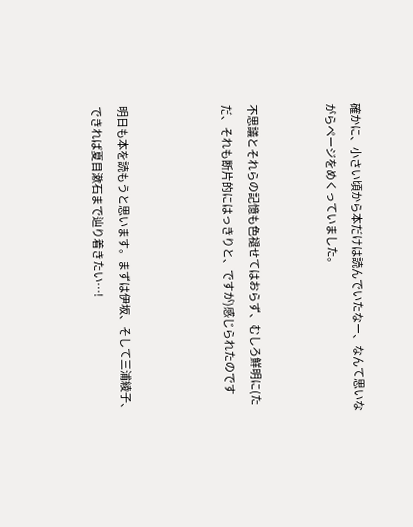確かに、小さい頃から本だけは読んでいたなー、なんて思いながらページをめくっていました。


不思議とそれらの記憶も色褪せてはおらず、むしろ鮮明に(ただ、それも断片的にはっきりと、ですが)感じられたのです



明日も本を読もうと思います。まずは伊坂、そして三浦綾子、できれば夏目漱石まで辿り着きたい…!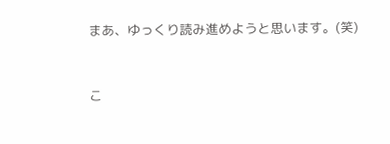まあ、ゆっくり読み進めようと思います。(笑)



こ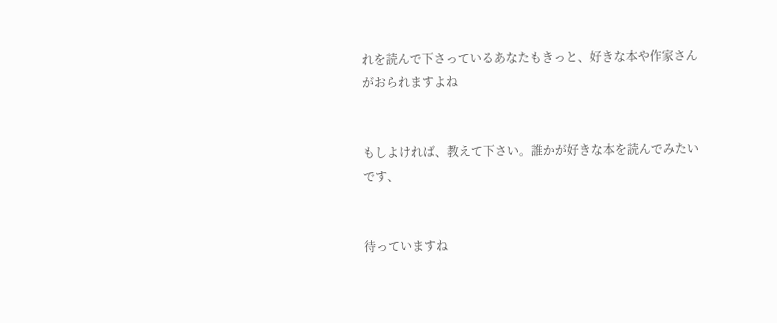れを読んで下さっているあなたもきっと、好きな本や作家さんがおられますよね


もしよければ、教えて下さい。誰かが好きな本を読んでみたいです、


待っていますね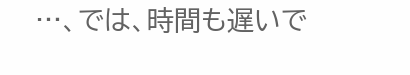…、では、時間も遅いで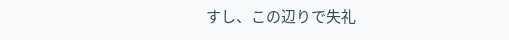すし、この辺りで失礼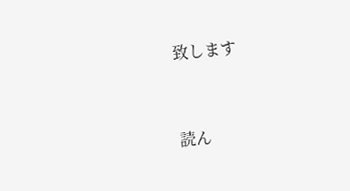致します


読ん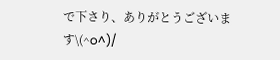で下さり、ありがとうございます\(^o^)/